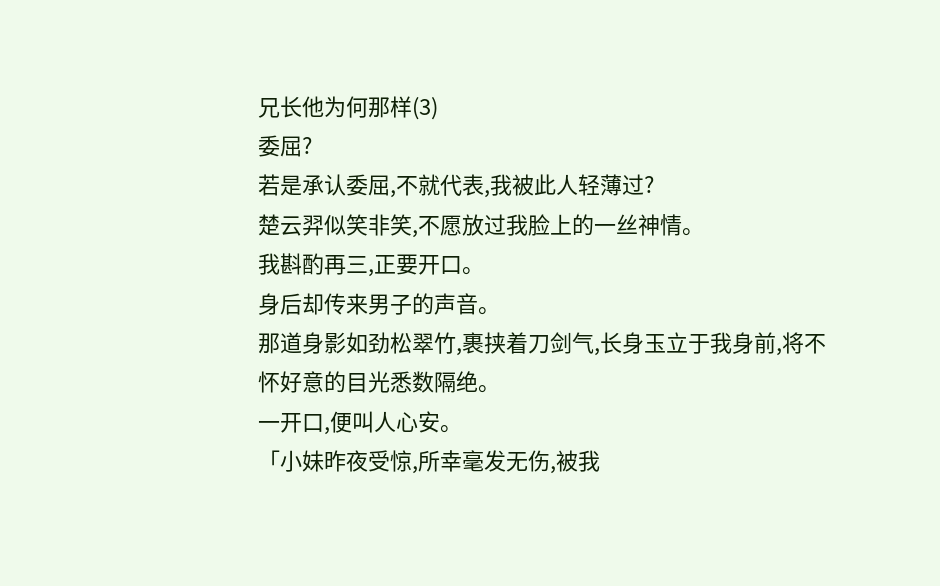兄长他为何那样(3)
委屈?
若是承认委屈,不就代表,我被此人轻薄过?
楚云羿似笑非笑,不愿放过我脸上的一丝神情。
我斟酌再三,正要开口。
身后却传来男子的声音。
那道身影如劲松翠竹,裹挟着刀剑气,长身玉立于我身前,将不怀好意的目光悉数隔绝。
一开口,便叫人心安。
「小妹昨夜受惊,所幸毫发无伤,被我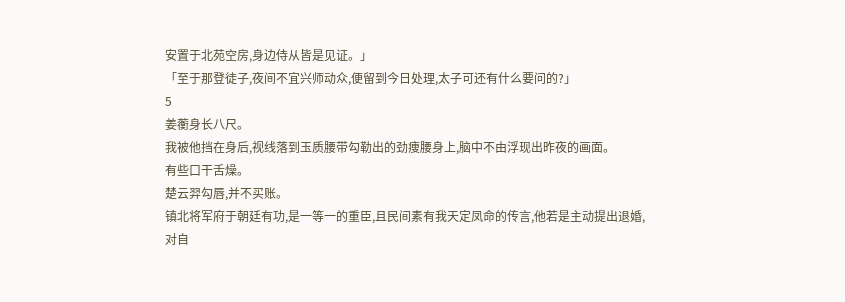安置于北苑空房,身边侍从皆是见证。」
「至于那登徒子,夜间不宜兴师动众,便留到今日处理,太子可还有什么要问的?」
5
姜蘅身长八尺。
我被他挡在身后,视线落到玉质腰带勾勒出的劲痩腰身上,脑中不由浮现出昨夜的画面。
有些口干舌燥。
楚云羿勾唇,并不买账。
镇北将军府于朝廷有功,是一等一的重臣,且民间素有我天定凤命的传言,他若是主动提出退婚,对自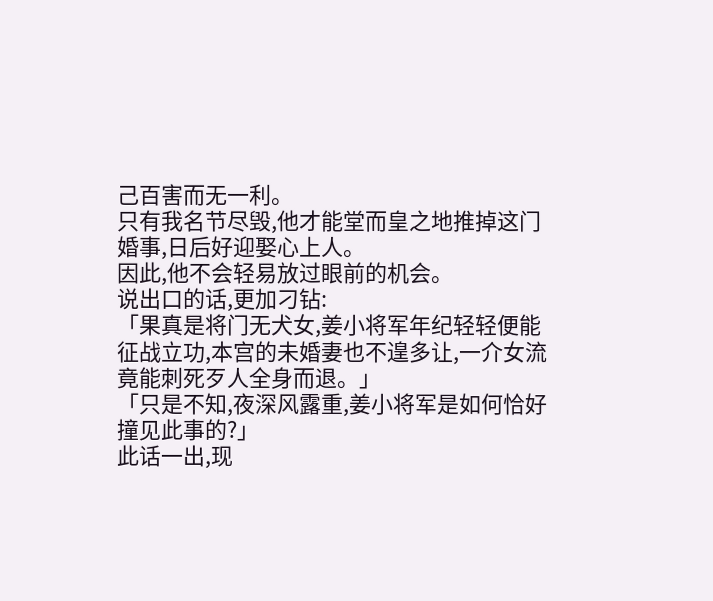己百害而无一利。
只有我名节尽毁,他才能堂而皇之地推掉这门婚事,日后好迎娶心上人。
因此,他不会轻易放过眼前的机会。
说出口的话,更加刁钻:
「果真是将门无犬女,姜小将军年纪轻轻便能征战立功,本宫的未婚妻也不遑多让,一介女流竟能刺死歹人全身而退。」
「只是不知,夜深风露重,姜小将军是如何恰好撞见此事的?」
此话一出,现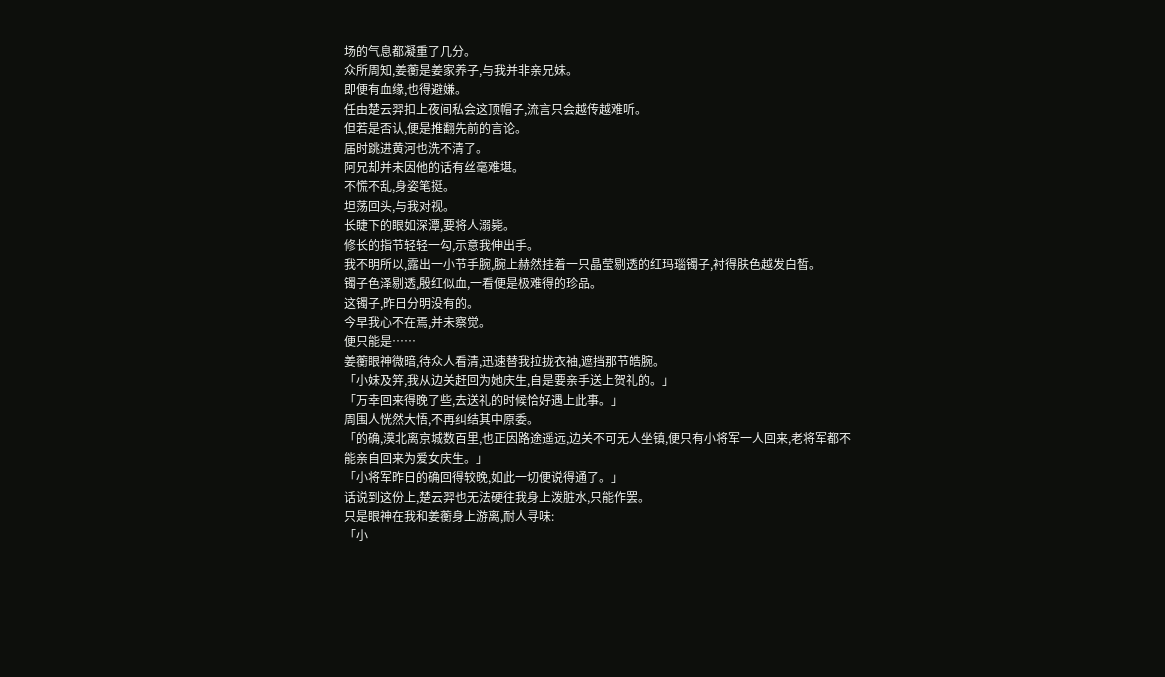场的气息都凝重了几分。
众所周知,姜蘅是姜家养子,与我并非亲兄妹。
即便有血缘,也得避嫌。
任由楚云羿扣上夜间私会这顶帽子,流言只会越传越难听。
但若是否认,便是推翻先前的言论。
届时跳进黄河也洗不清了。
阿兄却并未因他的话有丝毫难堪。
不慌不乱,身姿笔挺。
坦荡回头,与我对视。
长睫下的眼如深潭,要将人溺毙。
修长的指节轻轻一勾,示意我伸出手。
我不明所以,露出一小节手腕,腕上赫然挂着一只晶莹剔透的红玛瑙镯子,衬得肤色越发白皙。
镯子色泽剔透,殷红似血,一看便是极难得的珍品。
这镯子,昨日分明没有的。
今早我心不在焉,并未察觉。
便只能是……
姜蘅眼神微暗,待众人看清,迅速替我拉拢衣袖,遮挡那节皓腕。
「小妹及笄,我从边关赶回为她庆生,自是要亲手送上贺礼的。」
「万幸回来得晚了些,去送礼的时候恰好遇上此事。」
周围人恍然大悟,不再纠结其中原委。
「的确,漠北离京城数百里,也正因路途遥远,边关不可无人坐镇,便只有小将军一人回来,老将军都不能亲自回来为爱女庆生。」
「小将军昨日的确回得较晚,如此一切便说得通了。」
话说到这份上,楚云羿也无法硬往我身上泼脏水,只能作罢。
只是眼神在我和姜蘅身上游离,耐人寻味:
「小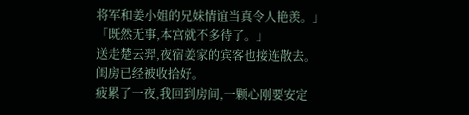将军和姜小姐的兄妹情谊当真令人艳羡。」
「既然无事,本宫就不多待了。」
送走楚云羿,夜宿姜家的宾客也接连散去。
闺房已经被收拾好。
疲累了一夜,我回到房间,一颗心刚要安定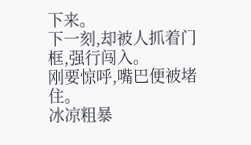下来。
下一刻,却被人抓着门框,强行闯入。
刚要惊呼,嘴巴便被堵住。
冰凉粗暴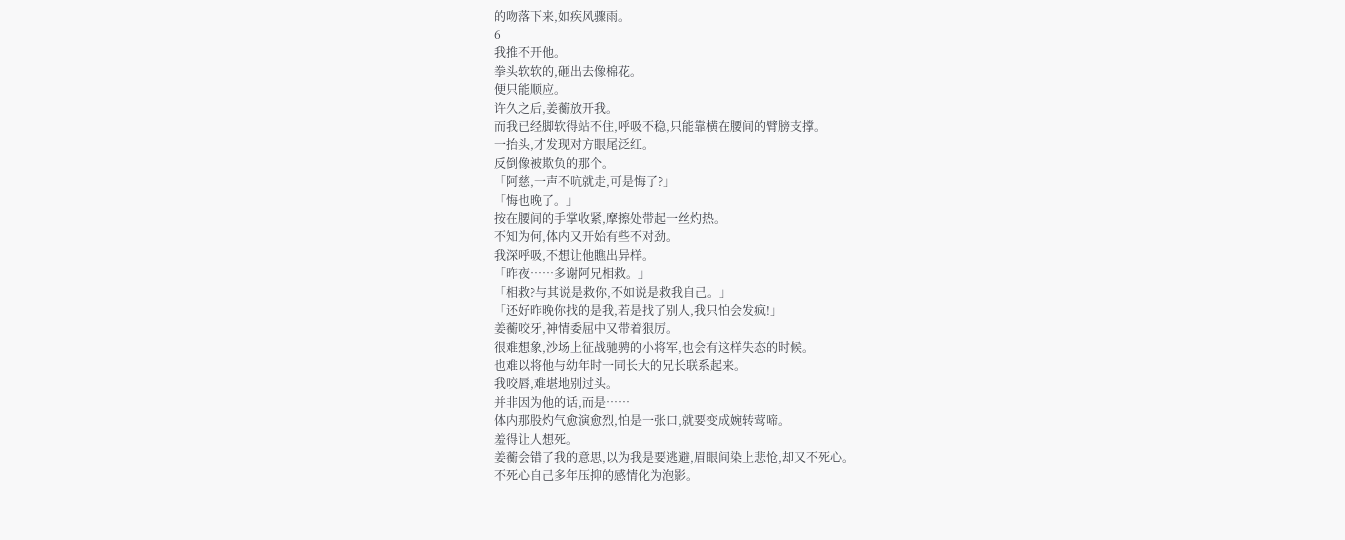的吻落下来,如疾风骤雨。
6
我推不开他。
拳头软软的,砸出去像棉花。
便只能顺应。
许久之后,姜蘅放开我。
而我已经脚软得站不住,呼吸不稳,只能靠横在腰间的臂膀支撑。
一抬头,才发现对方眼尾泛红。
反倒像被欺负的那个。
「阿慈,一声不吭就走,可是悔了?」
「悔也晚了。」
按在腰间的手掌收紧,摩擦处带起一丝灼热。
不知为何,体内又开始有些不对劲。
我深呼吸,不想让他瞧出异样。
「昨夜……多谢阿兄相救。」
「相救?与其说是救你,不如说是救我自己。」
「还好昨晚你找的是我,若是找了别人,我只怕会发疯!」
姜蘅咬牙,神情委屈中又带着狠厉。
很难想象,沙场上征战驰骋的小将军,也会有这样失态的时候。
也难以将他与幼年时一同长大的兄长联系起来。
我咬唇,难堪地别过头。
并非因为他的话,而是……
体内那股灼气愈演愈烈,怕是一张口,就要变成婉转莺啼。
羞得让人想死。
姜蘅会错了我的意思,以为我是要逃避,眉眼间染上悲怆,却又不死心。
不死心自己多年压抑的感情化为泡影。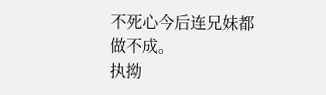不死心今后连兄妹都做不成。
执拗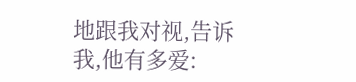地跟我对视,告诉我,他有多爱: